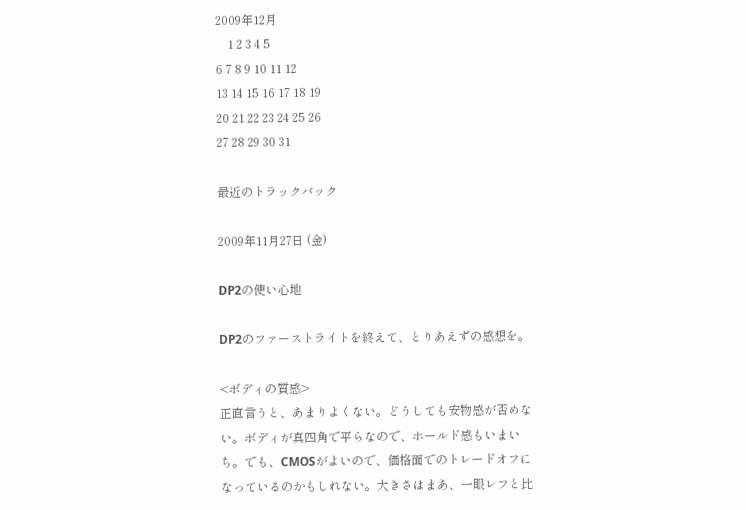2009年12月
    1 2 3 4 5
6 7 8 9 10 11 12
13 14 15 16 17 18 19
20 21 22 23 24 25 26
27 28 29 30 31

最近のトラックバック

2009年11月27日 (金)

DP2の使い心地

DP2のファーストライトを終えて、とりあえずの感想を。

<ボディの質感>
正直言うと、あまりよくない。どうしても安物感が否めない。ボディが真四角で平らなので、ホールド感もいまいち。でも、CMOSがよいので、価格面でのトレードオフになっているのかもしれない。大きさはまあ、一眼レフと比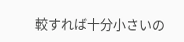較すれば十分小さいの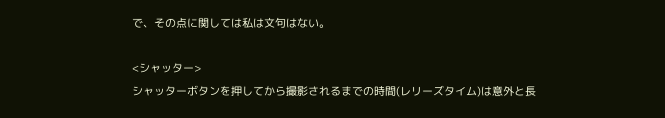で、その点に関しては私は文句はない。

<シャッター>
シャッターボタンを押してから撮影されるまでの時間(レリーズタイム)は意外と長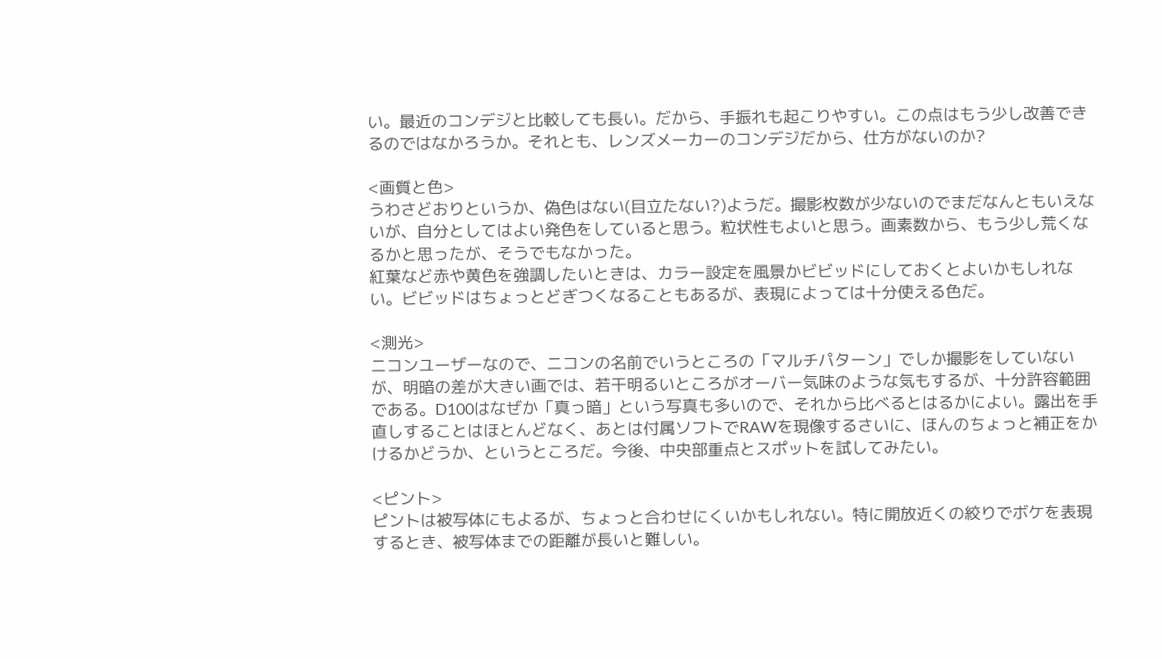い。最近のコンデジと比較しても長い。だから、手振れも起こりやすい。この点はもう少し改善できるのではなかろうか。それとも、レンズメーカーのコンデジだから、仕方がないのか?

<画質と色>
うわさどおりというか、偽色はない(目立たない?)ようだ。撮影枚数が少ないのでまだなんともいえないが、自分としてはよい発色をしていると思う。粒状性もよいと思う。画素数から、もう少し荒くなるかと思ったが、そうでもなかった。
紅葉など赤や黄色を強調したいときは、カラー設定を風景かビビッドにしておくとよいかもしれない。ビビッドはちょっとどぎつくなることもあるが、表現によっては十分使える色だ。

<測光>
ニコンユーザーなので、ニコンの名前でいうところの「マルチパターン」でしか撮影をしていないが、明暗の差が大きい画では、若干明るいところがオーバー気味のような気もするが、十分許容範囲である。D100はなぜか「真っ暗」という写真も多いので、それから比べるとはるかによい。露出を手直しすることはほとんどなく、あとは付属ソフトでRAWを現像するさいに、ほんのちょっと補正をかけるかどうか、というところだ。今後、中央部重点とスポットを試してみたい。

<ピント>
ピントは被写体にもよるが、ちょっと合わせにくいかもしれない。特に開放近くの絞りでボケを表現するとき、被写体までの距離が長いと難しい。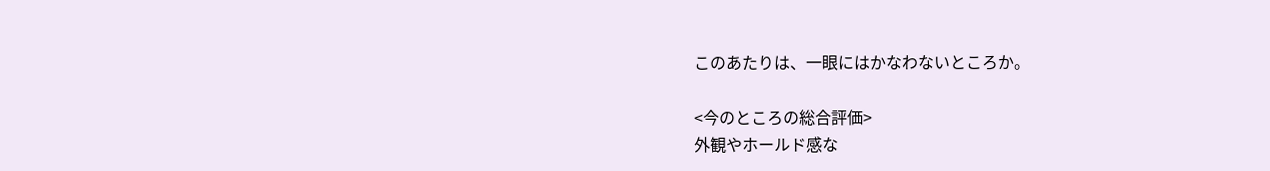このあたりは、一眼にはかなわないところか。

<今のところの総合評価>
外観やホールド感な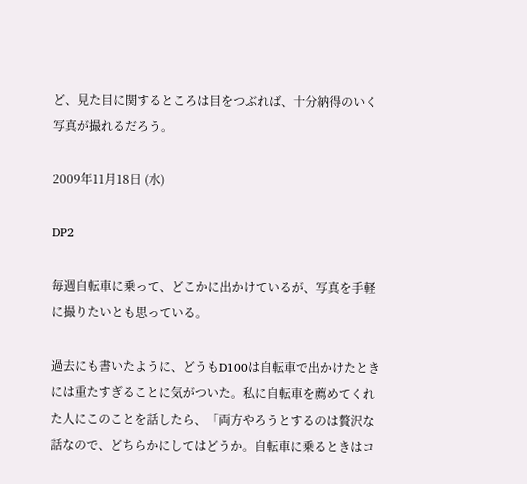ど、見た目に関するところは目をつぶれば、十分納得のいく写真が撮れるだろう。

2009年11月18日 (水)

DP2

毎週自転車に乗って、どこかに出かけているが、写真を手軽に撮りたいとも思っている。

過去にも書いたように、どうもD100は自転車で出かけたときには重たすぎることに気がついた。私に自転車を薦めてくれた人にこのことを話したら、「両方やろうとするのは贅沢な話なので、どちらかにしてはどうか。自転車に乗るときはコ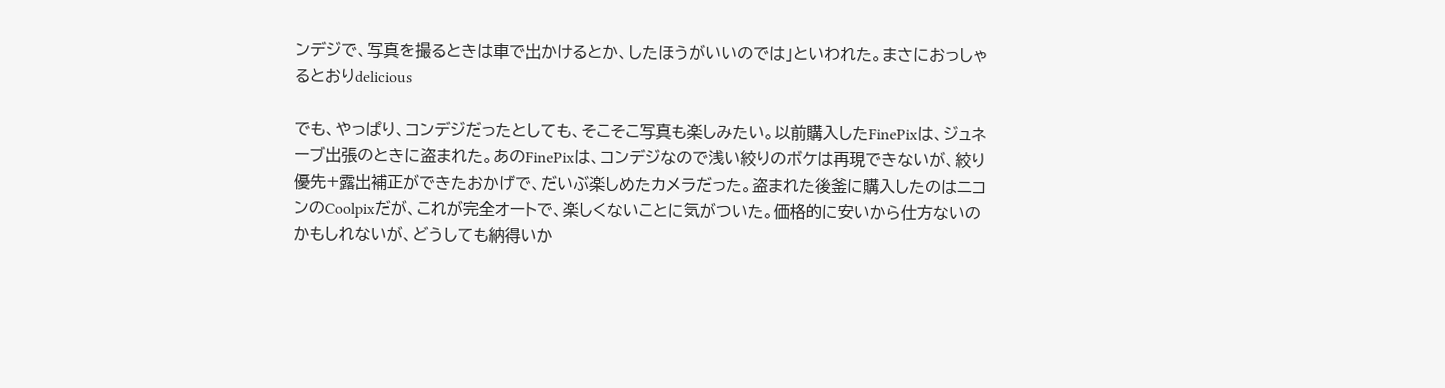ンデジで、写真を撮るときは車で出かけるとか、したほうがいいのでは」といわれた。まさにおっしゃるとおりdelicious

でも、やっぱり、コンデジだったとしても、そこそこ写真も楽しみたい。以前購入したFinePixは、ジュネーブ出張のときに盗まれた。あのFinePixは、コンデジなので浅い絞りのボケは再現できないが、絞り優先+露出補正ができたおかげで、だいぶ楽しめたカメラだった。盗まれた後釜に購入したのはニコンのCoolpixだが、これが完全オートで、楽しくないことに気がついた。価格的に安いから仕方ないのかもしれないが、どうしても納得いか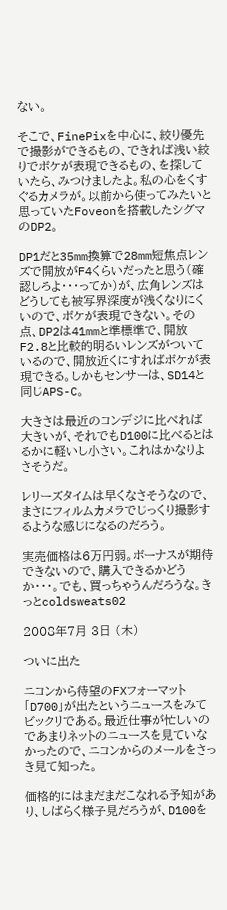ない。

そこで、FinePixを中心に、絞り優先で撮影ができるもの、できれば浅い絞りでボケが表現できるもの、を探していたら、みつけましたよ。私の心をくすぐるカメラが。以前から使ってみたいと思っていたFoveonを搭載したシグマのDP2。

DP1だと35mm換算で28mm短焦点レンズで開放がF4くらいだったと思う(確認しろよ・・・ってか)が、広角レンズはどうしても被写界深度が浅くなりにくいので、ボケが表現できない。その点、DP2は41mmと準標準で、開放F2.8と比較的明るいレンズがついているので、開放近くにすればボケが表現できる。しかもセンサーは、SD14と同じAPS-C。

大きさは最近のコンデジに比べれば大きいが、それでもD100に比べるとはるかに軽いし小さい。これはかなりよさそうだ。

レリーズタイムは早くなさそうなので、まさにフィルムカメラでじっくり撮影するような感じになるのだろう。

実売価格は6万円弱。ボーナスが期待できないので、購入できるかどうか・・・。でも、買っちゃうんだろうな。きっとcoldsweats02

2008年7月 3日 (木)

ついに出た

ニコンから待望のFXフォーマット「D700」が出たというニュースをみてビックリである。最近仕事が忙しいのであまりネットのニュースを見ていなかったので、ニコンからのメールをさっき見て知った。

価格的にはまだまだこなれる予知があり、しばらく様子見だろうが、D100を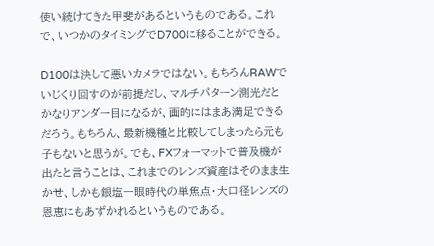使い続けてきた甲斐があるというものである。これで、いつかのタイミングでD700に移ることができる。

D100は決して悪いカメラではない。もちろんRAWでいじくり回すのが前提だし、マルチパターン測光だとかなりアンダー目になるが、画的にはまあ満足できるだろう。もちろん、最新機種と比較してしまったら元も子もないと思うが。でも、FXフォーマットで普及機が出たと言うことは、これまでのレンズ資産はそのまま生かせ、しかも銀塩一眼時代の単焦点・大口径レンズの恩恵にもあずかれるというものである。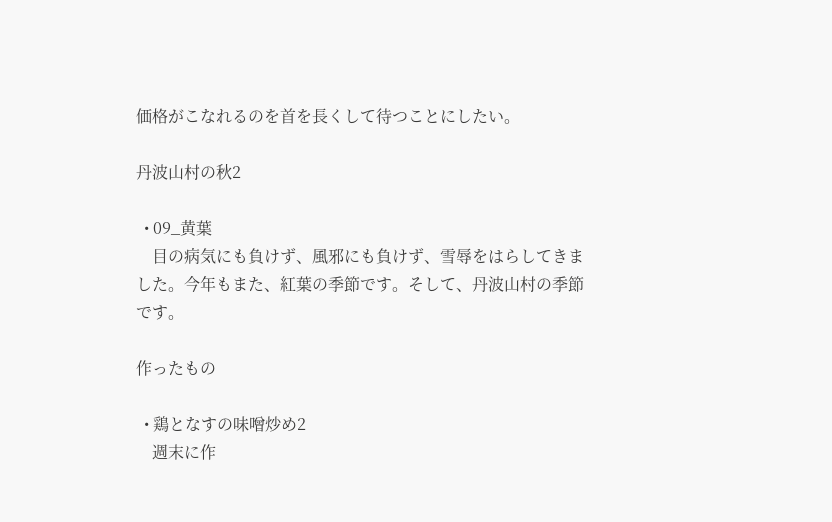価格がこなれるのを首を長くして待つことにしたい。

丹波山村の秋2

  • 09_黄葉
    目の病気にも負けず、風邪にも負けず、雪辱をはらしてきました。今年もまた、紅葉の季節です。そして、丹波山村の季節です。

作ったもの

  • 鶏となすの味噌炒め2
    週末に作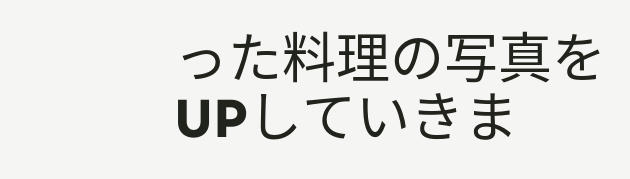った料理の写真をUPしていきま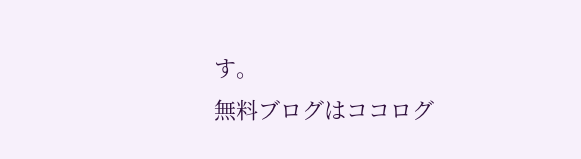す。
無料ブログはココログ